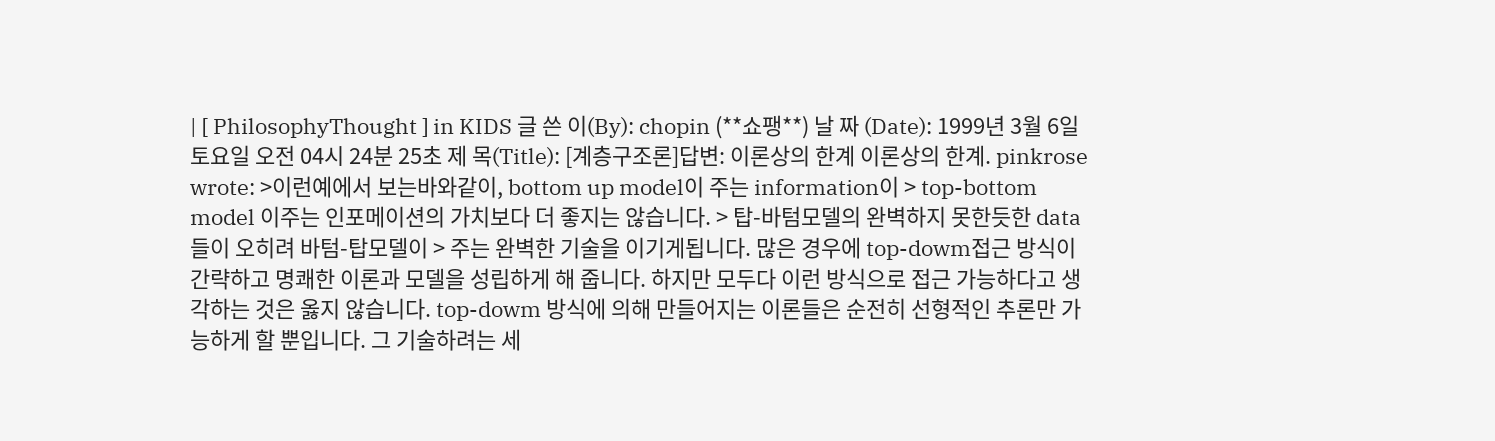| [ PhilosophyThought ] in KIDS 글 쓴 이(By): chopin (**쇼팽**) 날 짜 (Date): 1999년 3월 6일 토요일 오전 04시 24분 25초 제 목(Title): [계층구조론]답변: 이론상의 한계 이론상의 한계. pinkrose wrote: >이런예에서 보는바와같이, bottom up model이 주는 information이 > top-bottom model 이주는 인포메이션의 가치보다 더 좋지는 않습니다. > 탑-바텀모델의 완벽하지 못한듯한 data들이 오히려 바텀-탑모델이 > 주는 완벽한 기술을 이기게됩니다. 많은 경우에 top-dowm접근 방식이 간략하고 명쾌한 이론과 모델을 성립하게 해 줍니다. 하지만 모두다 이런 방식으로 접근 가능하다고 생각하는 것은 옳지 않습니다. top-dowm 방식에 의해 만들어지는 이론들은 순전히 선형적인 추론만 가능하게 할 뿐입니다. 그 기술하려는 세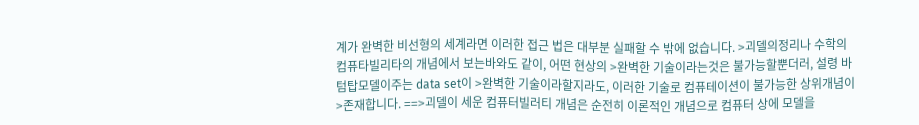계가 완벽한 비선형의 세계라면 이러한 접근 법은 대부분 실패할 수 밖에 없습니다. >괴델의정리나 수학의 컴퓨타빌리타의 개념에서 보는바와도 같이, 어떤 현상의 >완벽한 기술이라는것은 불가능할뿐더러, 설령 바텀탑모델이주는 data set이 >완벽한 기술이라할지라도, 이러한 기술로 컴퓨테이션이 불가능한 상위개념이 >존재합니다. ==>괴델이 세운 컴퓨터빌러티 개념은 순전히 이론적인 개념으로 컴퓨터 상에 모델을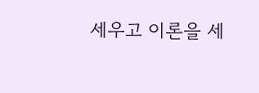세우고 이론을 세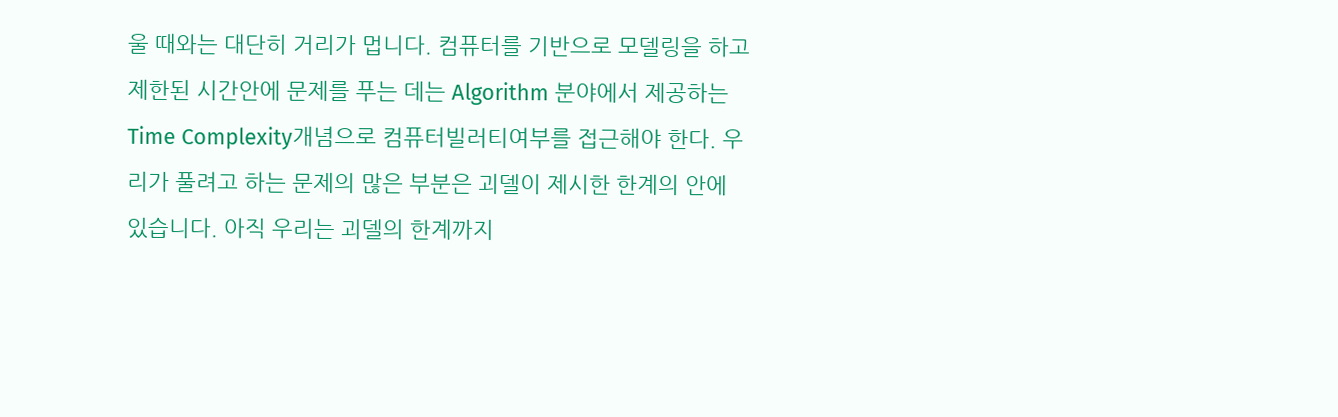울 때와는 대단히 거리가 멉니다. 컴퓨터를 기반으로 모델링을 하고 제한된 시간안에 문제를 푸는 데는 Algorithm 분야에서 제공하는 Time Complexity개념으로 컴퓨터빌러티여부를 접근해야 한다. 우리가 풀려고 하는 문제의 많은 부분은 괴델이 제시한 한계의 안에 있습니다. 아직 우리는 괴델의 한계까지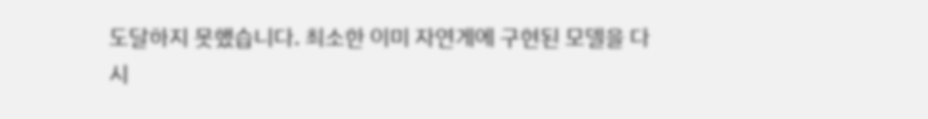도달하지 못했습니다. 최소한 이미 자연게에 구현된 모델을 다시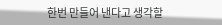한번 만들어 낸다고 생각할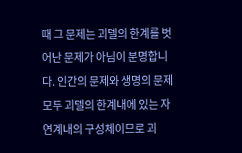때 그 문제는 괴델의 한계를 벗어난 문제가 아님이 분명합니다. 인간의 문제와 생명의 문제 모두 괴델의 한계내에 있는 자연계내의 구성체이므로 괴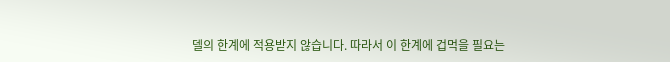델의 한계에 적용받지 않습니다. 따라서 이 한계에 겁먹을 필요는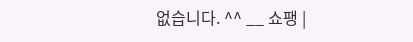없습니다. ^^ __ 쇼팽 |